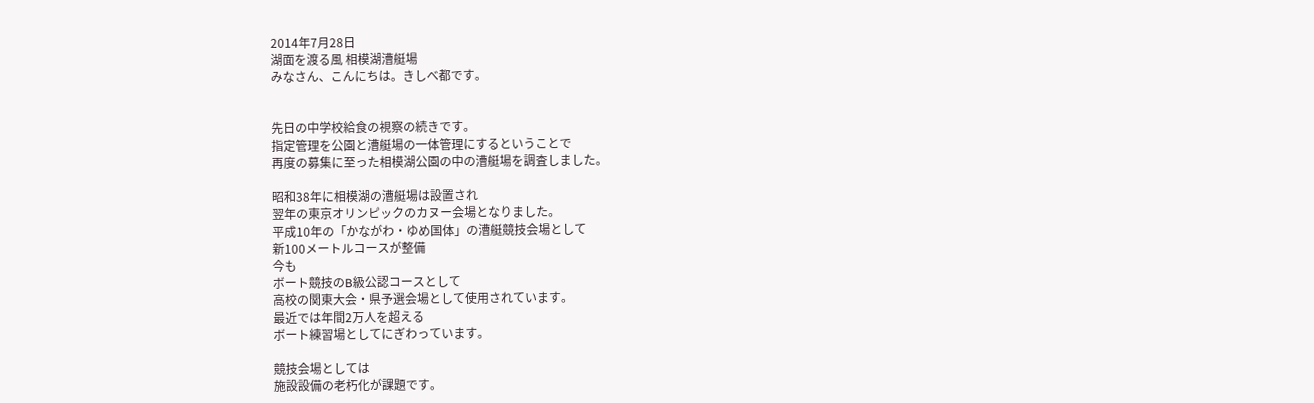2014年7月28日
湖面を渡る風 相模湖漕艇場
みなさん、こんにちは。きしべ都です。


先日の中学校給食の視察の続きです。
指定管理を公園と漕艇場の一体管理にするということで
再度の募集に至った相模湖公園の中の漕艇場を調査しました。

昭和38年に相模湖の漕艇場は設置され
翌年の東京オリンピックのカヌー会場となりました。
平成10年の「かながわ・ゆめ国体」の漕艇競技会場として
新100メートルコースが整備
今も
ボート競技のB級公認コースとして
高校の関東大会・県予選会場として使用されています。
最近では年間2万人を超える
ボート練習場としてにぎわっています。

競技会場としては
施設設備の老朽化が課題です。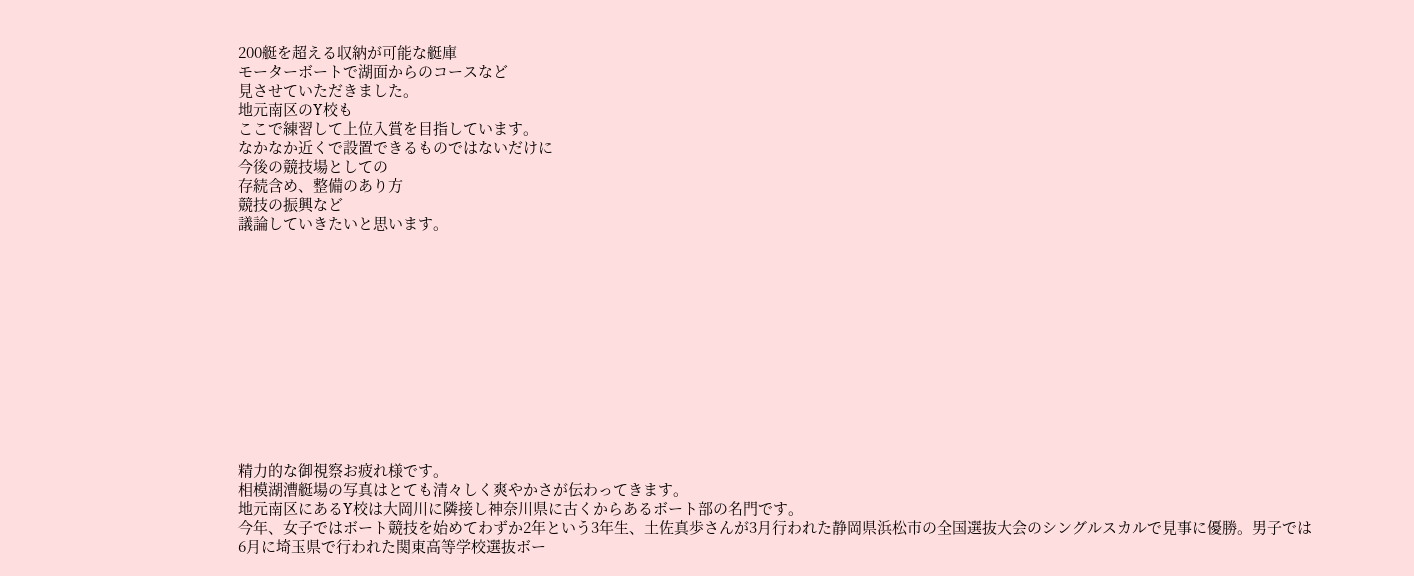200艇を超える収納が可能な艇庫
モーターボートで湖面からのコースなど
見させていただきました。
地元南区のY校も
ここで練習して上位入賞を目指しています。
なかなか近くで設置できるものではないだけに
今後の競技場としての
存続含め、整備のあり方
競技の振興など
議論していきたいと思います。












精力的な御視察お疲れ様です。
相模湖漕艇場の写真はとても清々しく爽やかさが伝わってきます。
地元南区にあるY校は大岡川に隣接し神奈川県に古くからあるボート部の名門です。
今年、女子ではボート競技を始めてわずか2年という3年生、土佐真歩さんが3月行われた静岡県浜松市の全国選抜大会のシングルスカルで見事に優勝。男子では6月に埼玉県で行われた関東高等学校選抜ボー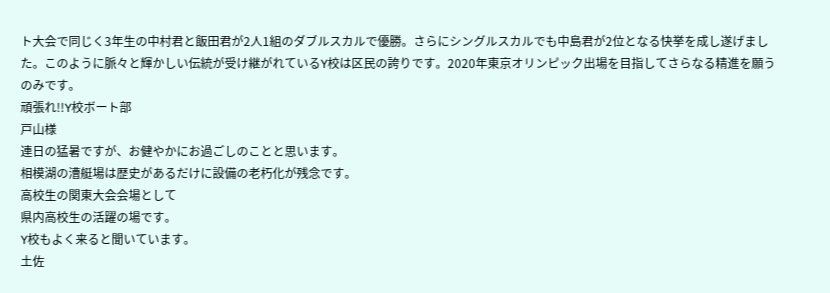ト大会で同じく3年生の中村君と飯田君が2人1組のダブルスカルで優勝。さらにシングルスカルでも中島君が2位となる快挙を成し遂げました。このように脈々と輝かしい伝統が受け継がれているY校は区民の誇りです。2020年東京オリンピック出場を目指してさらなる精進を願うのみです。
頑張れ!!Y校ボート部
戸山様
連日の猛暑ですが、お健やかにお過ごしのことと思います。
相模湖の漕艇場は歴史があるだけに設備の老朽化が残念です。
高校生の関東大会会場として
県内高校生の活躍の場です。
Y校もよく来ると聞いています。
土佐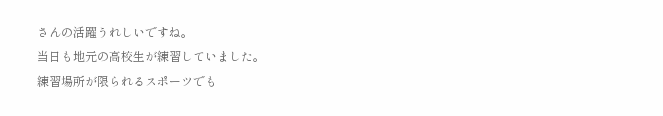さんの活躍うれしいですね。
当日も地元の高校生が練習していました。
練習場所が限られるスポーツでも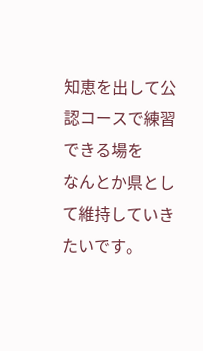知恵を出して公認コースで練習できる場を
なんとか県として維持していきたいです。